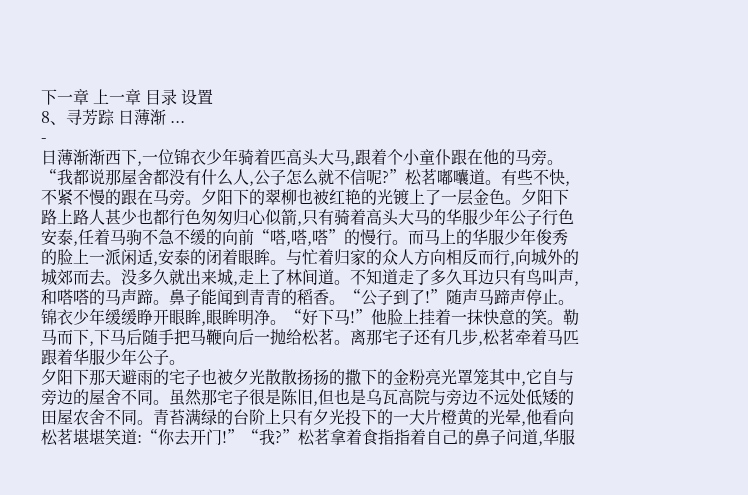下一章 上一章 目录 设置
8、寻芳踪 日薄渐 ...
-
日薄渐渐西下,一位锦衣少年骑着匹高头大马,跟着个小童仆跟在他的马旁。“我都说那屋舍都没有什么人,公子怎么就不信呢?”松茗嘟囔道。有些不快,不紧不慢的跟在马旁。夕阳下的翠柳也被红艳的光镀上了一层金色。夕阳下路上路人甚少也都行色匆匆归心似箭,只有骑着高头大马的华服少年公子行色安泰,任着马驹不急不缓的向前“嗒,嗒,嗒”的慢行。而马上的华服少年俊秀的脸上一派闲适,安泰的闭着眼眸。与忙着归家的众人方向相反而行,向城外的城郊而去。没多久就出来城,走上了林间道。不知道走了多久耳边只有鸟叫声,和嗒嗒的马声蹄。鼻子能闻到青青的稻香。“公子到了!”随声马蹄声停止。锦衣少年缓缓睁开眼眸,眼眸明净。“好下马!”他脸上挂着一抹快意的笑。勒马而下,下马后随手把马鞭向后一抛给松茗。离那宅子还有几步,松茗牵着马匹跟着华服少年公子。
夕阳下那天避雨的宅子也被夕光散散扬扬的撒下的金粉亮光罩笼其中,它自与旁边的屋舍不同。虽然那宅子很是陈旧,但也是乌瓦高院与旁边不远处低矮的田屋农舍不同。青苔满绿的台阶上只有夕光投下的一大片橙黄的光晕,他看向松茗堪堪笑道:“你去开门!”“我?”松茗拿着食指指着自己的鼻子问道,华服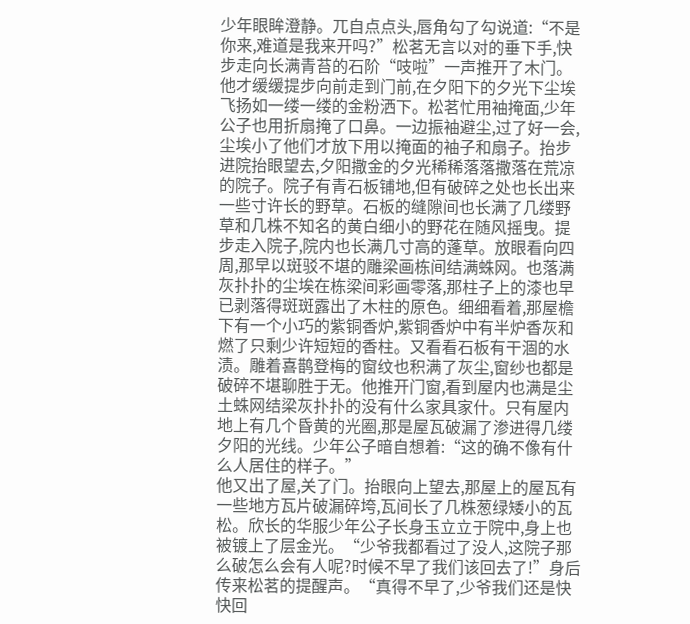少年眼眸澄静。兀自点点头,唇角勾了勾说道:“不是你来,难道是我来开吗?”松茗无言以对的垂下手,快步走向长满青苔的石阶“吱啦”一声推开了木门。他才缓缓提步向前走到门前,在夕阳下的夕光下尘埃飞扬如一缕一缕的金粉洒下。松茗忙用袖掩面,少年公子也用折扇掩了口鼻。一边振袖避尘,过了好一会,尘埃小了他们才放下用以掩面的袖子和扇子。抬步进院抬眼望去,夕阳撒金的夕光稀稀落落撒落在荒凉的院子。院子有青石板铺地,但有破碎之处也长出来一些寸许长的野草。石板的缝隙间也长满了几缕野草和几株不知名的黄白细小的野花在随风摇曳。提步走入院子,院内也长满几寸高的蓬草。放眼看向四周,那早以斑驳不堪的雕梁画栋间结满蛛网。也落满灰扑扑的尘埃在栋梁间彩画零落,那柱子上的漆也早已剥落得斑斑露出了木柱的原色。细细看着,那屋檐下有一个小巧的紫铜香炉,紫铜香炉中有半炉香灰和燃了只剩少许短短的香柱。又看看石板有干涸的水渍。雕着喜鹊登梅的窗纹也积满了灰尘,窗纱也都是破碎不堪聊胜于无。他推开门窗,看到屋内也满是尘土蛛网结梁灰扑扑的没有什么家具家什。只有屋内地上有几个昏黄的光圈,那是屋瓦破漏了渗进得几缕夕阳的光线。少年公子暗自想着:“这的确不像有什么人居住的样子。”
他又出了屋,关了门。抬眼向上望去,那屋上的屋瓦有一些地方瓦片破漏碎垮,瓦间长了几株葱绿矮小的瓦松。欣长的华服少年公子长身玉立立于院中,身上也被镀上了层金光。“少爷我都看过了没人,这院子那么破怎么会有人呢?时候不早了我们该回去了!”身后传来松茗的提醒声。“真得不早了,少爷我们还是快快回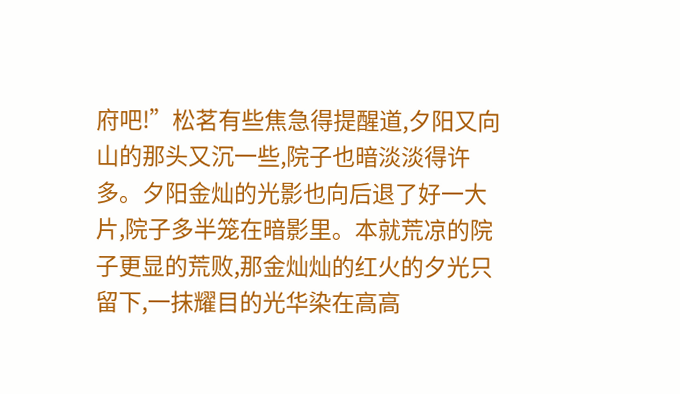府吧!”松茗有些焦急得提醒道,夕阳又向山的那头又沉一些,院子也暗淡淡得许多。夕阳金灿的光影也向后退了好一大片,院子多半笼在暗影里。本就荒凉的院子更显的荒败,那金灿灿的红火的夕光只留下,一抹耀目的光华染在高高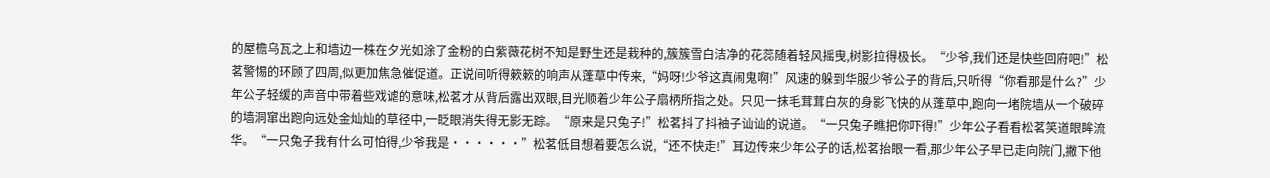的屋檐乌瓦之上和墙边一株在夕光如涂了金粉的白紫薇花树不知是野生还是栽种的,簇簇雪白洁净的花蕊随着轻风摇曳,树影拉得极长。“少爷,我们还是快些回府吧!”松茗警惕的环顾了四周,似更加焦急催促道。正说间听得簌簌的响声从蓬草中传来,“妈呀!少爷这真闹鬼啊!”风速的躲到华服少爷公子的背后,只听得“你看那是什么?”少年公子轻缓的声音中带着些戏谑的意味,松茗才从背后露出双眼,目光顺着少年公子扇柄所指之处。只见一抹毛茸茸白灰的身影飞快的从蓬草中,跑向一堵院墙从一个破碎的墙洞窜出跑向远处金灿灿的草径中,一眨眼消失得无影无踪。“原来是只兔子!”松茗抖了抖袖子讪讪的说道。“一只兔子瞧把你吓得!”少年公子看看松茗笑道眼眸流华。“一只兔子我有什么可怕得,少爷我是······”松茗低目想着要怎么说,“还不快走!”耳边传来少年公子的话,松茗抬眼一看,那少年公子早已走向院门,撇下他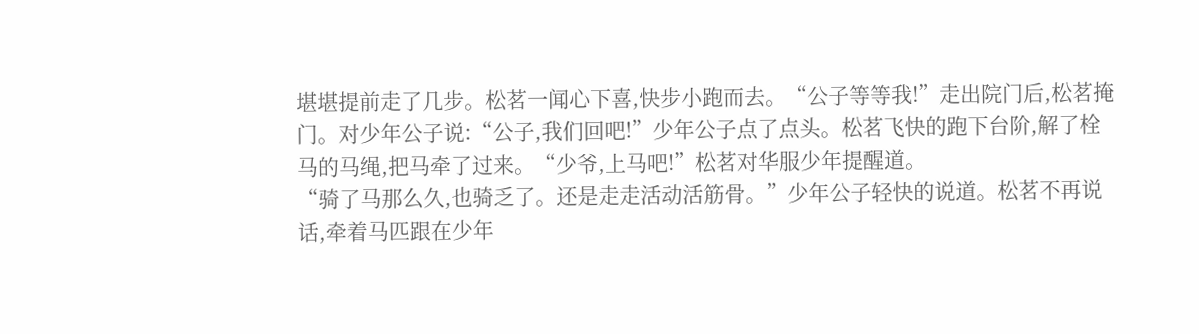堪堪提前走了几步。松茗一闻心下喜,快步小跑而去。“公子等等我!”走出院门后,松茗掩门。对少年公子说:“公子,我们回吧!”少年公子点了点头。松茗飞快的跑下台阶,解了栓马的马绳,把马牵了过来。“少爷,上马吧!”松茗对华服少年提醒道。
“骑了马那么久,也骑乏了。还是走走活动活筋骨。”少年公子轻快的说道。松茗不再说话,牵着马匹跟在少年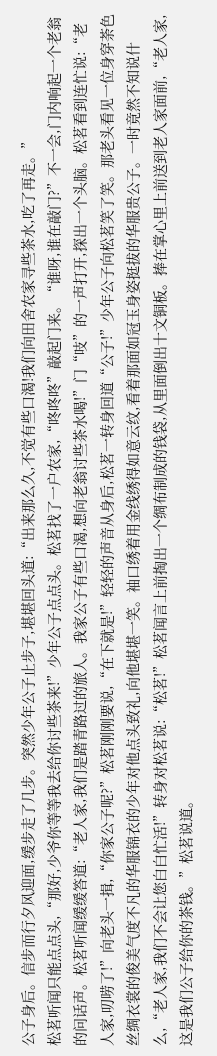公子身后。信步而行夕风迎面,缓步走了几步。突然少年公子止步子,堪堪回头道:“出来那么久,不觉有些口渴!我们向田舍农家寻些茶水,吃了再走。”
松茗听闻只能点点头,“那好,少爷你等等我去给你讨些茶来!”少年公子点点头。松茗找了一户农家,“咚咚咚”敲起门来。“谁呀,谁在敲门?”不一会,门内响起一个老翁的问话声。松茗听闻缓缓答道:“老人家,我们是踏青路过的旅人。我家公子有些口渴,想向老翁讨些茶水喝!”门“吱”的一声打开,探出一个头脑。松茗看到连忙说:“老人家,叨唠了!”向老头一揖,“你家公子呢?”松茗刚刚要说,“在下就是!”轻轻的声音从身后,松茗一转身回道“公子!”少年公子向松茗笑了笑。那老头看见一位身穿荼色丝绸衣裳的俊美气度不凡的华服锦衣的少年对他点头致礼,向他堪堪一笑。袖口绣着用金线绣得如意云纹,看着那面如冠玉身姿挺拔的华服贵公子。一时竟然不知说什么,“老人家,我们不会让您白白忙活!”转身对松茗说:“松茗!”松茗闻言上前掏出一个绸布制成的钱袋,从里面倒出十文铜板。捧在掌心里上前送到老人家面前,“老人家,这是我们公子给你的茶钱。”松茗说道。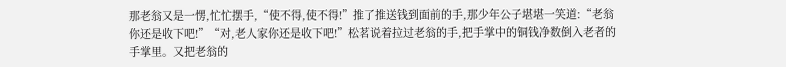那老翁又是一愣,忙忙摆手,“使不得,使不得!”推了推送钱到面前的手,那少年公子堪堪一笑道:“老翁你还是收下吧!”“对,老人家你还是收下吧!”松茗说着拉过老翁的手,把手掌中的铜钱净数倒入老者的手掌里。又把老翁的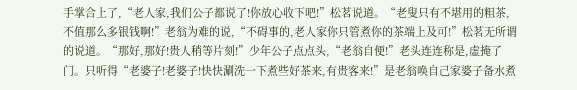手掌合上了,“老人家,我们公子都说了!你放心收下吧!”松茗说道。“老叟只有不堪用的粗茶,不值那么多银钱啊!”老翁为难的说,“不碍事的,老人家你只管煮你的茶端上及可!”松茗无所谓的说道。“那好,那好!贵人稍等片刻!”少年公子点点头,“老翁自便!”老头连连称是,虚掩了门。只听得“老婆子!老婆子!快快涮洗一下煮些好茶来,有贵客来!”是老翁唤自己家婆子备水煮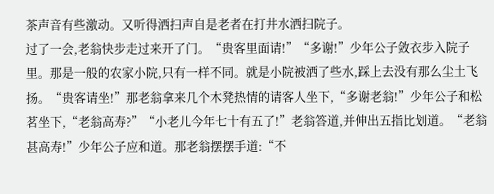茶声音有些激动。又听得洒扫声自是老者在打井水洒扫院子。
过了一会,老翁快步走过来开了门。“贵客里面请!”“多谢!”少年公子敛衣步入院子里。那是一般的农家小院,只有一样不同。就是小院被洒了些水,踩上去没有那么尘土飞扬。“贵客请坐!”那老翁拿来几个木凳热情的请客人坐下,“多谢老翁!”少年公子和松茗坐下,“老翁高寿?”“小老儿今年七十有五了!”老翁答道,并伸出五指比划道。“老翁甚高寿!”少年公子应和道。那老翁摆摆手道:“不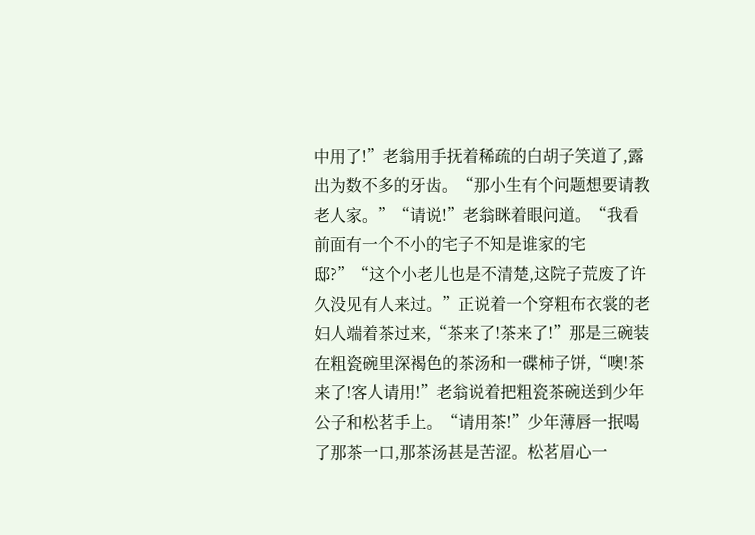中用了!”老翁用手抚着稀疏的白胡子笑道了,露出为数不多的牙齿。“那小生有个问题想要请教老人家。”“请说!”老翁眯着眼问道。“我看前面有一个不小的宅子不知是谁家的宅邸?”“这个小老儿也是不清楚,这院子荒废了许久没见有人来过。”正说着一个穿粗布衣裳的老妇人端着茶过来,“茶来了!茶来了!”那是三碗装在粗瓷碗里深褐色的茶汤和一碟柿子饼,“噢!茶来了!客人请用!”老翁说着把粗瓷茶碗送到少年公子和松茗手上。“请用茶!”少年薄唇一抿喝了那茶一口,那茶汤甚是苦涩。松茗眉心一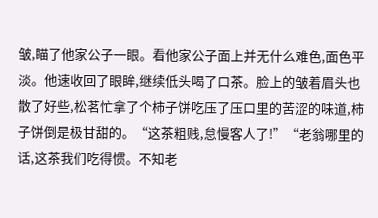皱,瞄了他家公子一眼。看他家公子面上并无什么难色,面色平淡。他速收回了眼眸,继续低头喝了口茶。脸上的皱着眉头也散了好些,松茗忙拿了个柿子饼吃压了压口里的苦涩的味道,柿子饼倒是极甘甜的。“这茶粗贱,怠慢客人了!”“老翁哪里的话,这茶我们吃得惯。不知老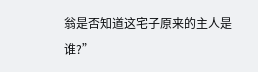翁是否知道这宅子原来的主人是谁?”